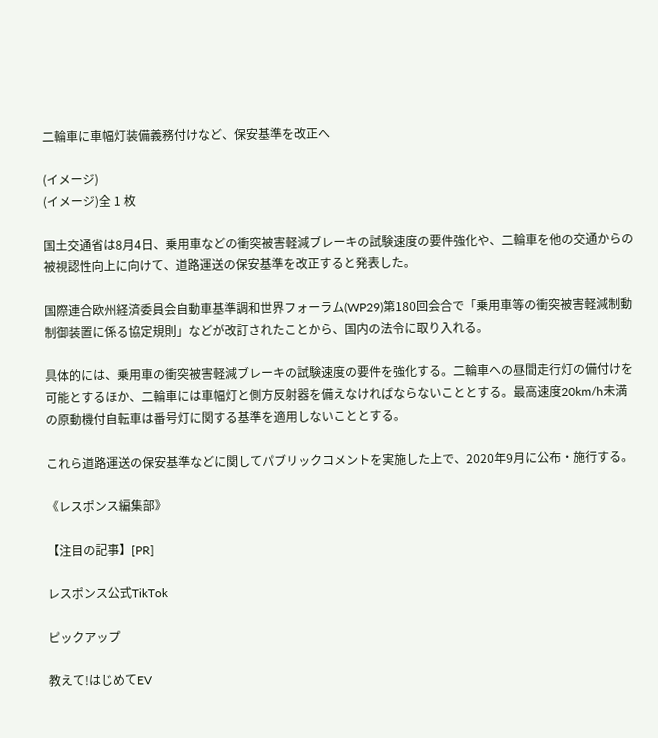二輪車に車幅灯装備義務付けなど、保安基準を改正へ

(イメージ)
(イメージ)全 1 枚

国土交通省は8月4日、乗用車などの衝突被害軽減ブレーキの試験速度の要件強化や、二輪車を他の交通からの被視認性向上に向けて、道路運送の保安基準を改正すると発表した。

国際連合欧州経済委員会自動車基準調和世界フォーラム(WP29)第180回会合で「乗用車等の衝突被害軽減制動制御装置に係る協定規則」などが改訂されたことから、国内の法令に取り入れる。

具体的には、乗用車の衝突被害軽減ブレーキの試験速度の要件を強化する。二輪車への昼間走行灯の備付けを可能とするほか、二輪車には車幅灯と側方反射器を備えなければならないこととする。最高速度20km/h未満の原動機付自転車は番号灯に関する基準を適用しないこととする。

これら道路運送の保安基準などに関してパブリックコメントを実施した上で、2020年9月に公布・施行する。

《レスポンス編集部》

【注目の記事】[PR]

レスポンス公式TikTok

ピックアップ

教えて!はじめてEV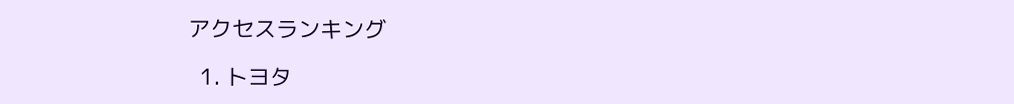アクセスランキング

  1. トヨタ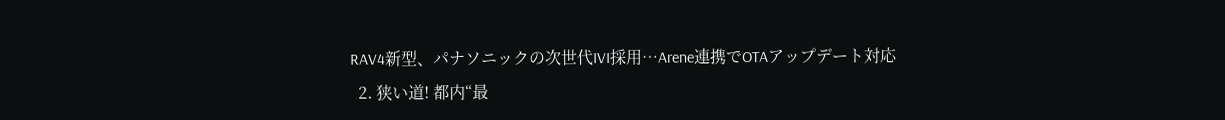RAV4新型、パナソニックの次世代IVI採用…Arene連携でOTAアップデート対応
  2. 狭い道! 都内“最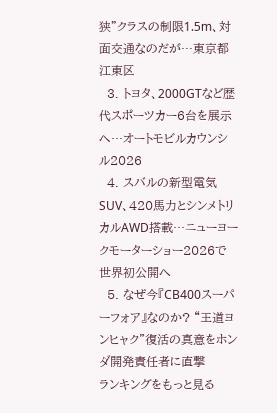狭”クラスの制限1.5m、対面交通なのだが…東京都江東区
  3. トヨタ、2000GTなど歴代スポーツカー6台を展示へ…オートモビルカウンシル2026
  4. スバルの新型電気SUV、420馬力とシンメトリカルAWD搭載…ニューヨークモーターショー2026で世界初公開へ
  5. なぜ今『CB400スーパーフォア』なのか? “王道ヨンヒャク”復活の真意をホンダ開発責任者に直撃
ランキングをもっと見る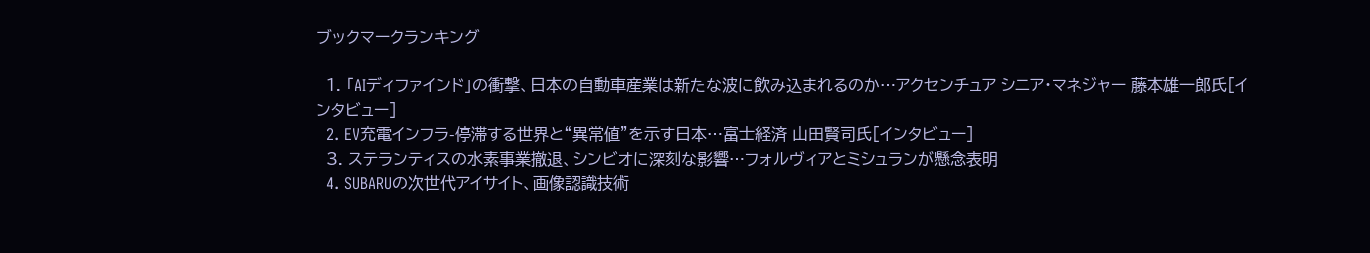ブックマークランキング

  1. 「AIディファインド」の衝撃、日本の自動車産業は新たな波に飲み込まれるのか…アクセンチュア シニア・マネジャー 藤本雄一郎氏[インタビュー]
  2. EV充電インフラ-停滞する世界と“異常値”を示す日本…富士経済 山田賢司氏[インタビュー]
  3. ステランティスの水素事業撤退、シンビオに深刻な影響…フォルヴィアとミシュランが懸念表明
  4. SUBARUの次世代アイサイト、画像認識技術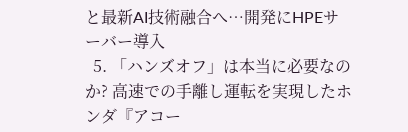と最新AI技術融合へ…開発にHPEサーバー導入
  5. 「ハンズオフ」は本当に必要なのか? 高速での手離し運転を実現したホンダ『アコー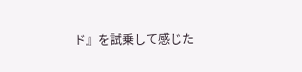ド』を試乗して感じた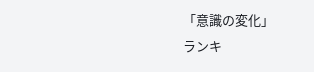「意識の変化」
ランキ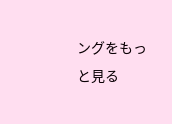ングをもっと見る